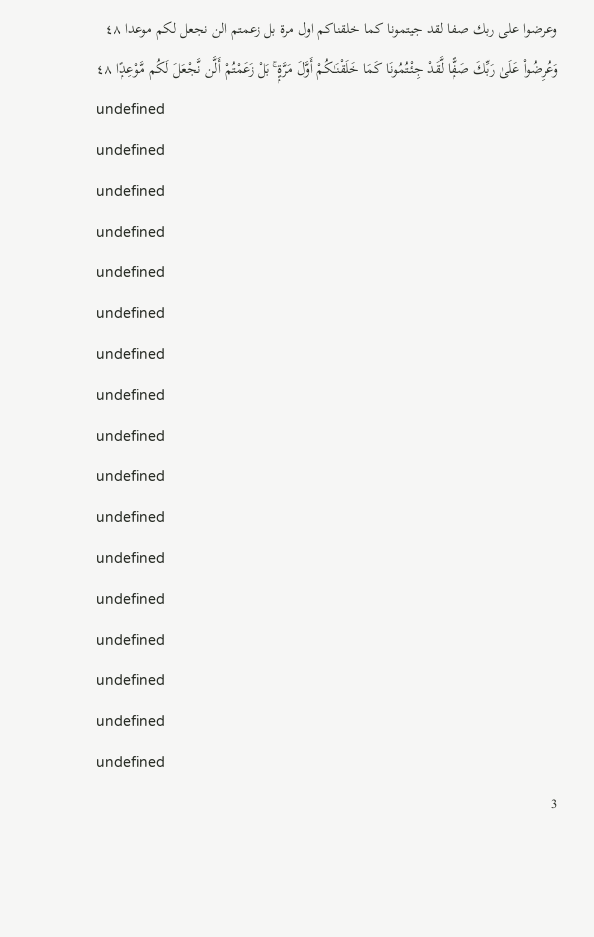وعرضوا على ربك صفا لقد جيتمونا كما خلقناكم اول مرة بل زعمتم الن نجعل لكم موعدا ٤٨
وَعُرِضُوا۟ عَلَىٰ رَبِّكَ صَفًّۭا لَّقَدْ جِئْتُمُونَا كَمَا خَلَقْنَـٰكُمْ أَوَّلَ مَرَّةٍۭ ۚ بَلْ زَعَمْتُمْ أَلَّن نَّجْعَلَ لَكُم مَّوْعِدًۭا ٤٨
undefined
undefined
undefined
undefined
undefined
undefined
undefined
undefined
undefined
undefined
undefined
undefined
undefined
undefined
undefined
undefined
undefined
3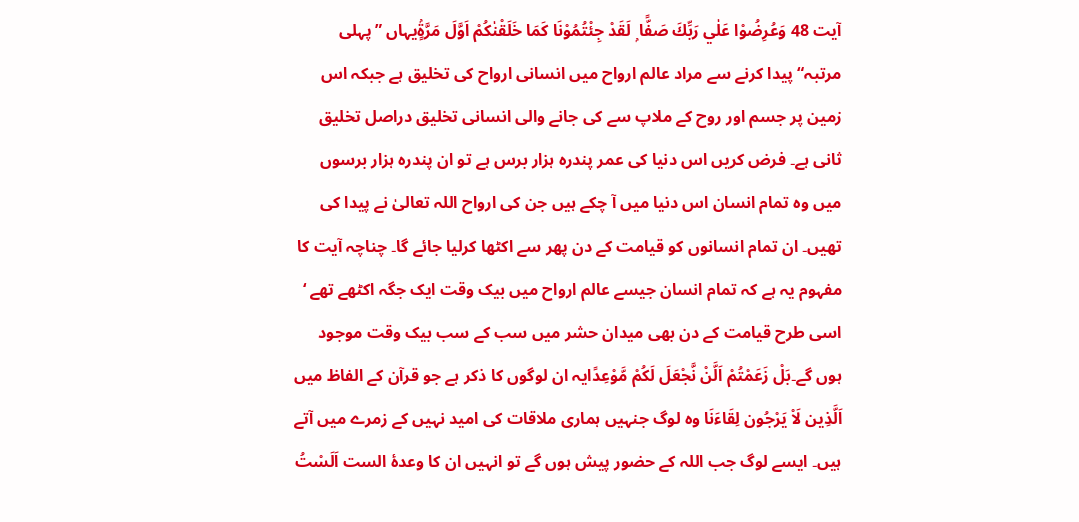آیت 48 وَعُرِضُوْا عَلٰي رَبِّكَ صَفًّا ۭ لَقَدْ جِئْتُمُوْنَا كَمَا خَلَقْنٰكُمْ اَوَّلَ مَرَّةٍۢیہاں ”پہلی مرتبہ“ پیدا کرنے سے مراد عالم ارواح میں انسانی ارواح کی تخلیق ہے جبکہ اس زمین پر جسم اور روح کے ملاپ سے کی جانے والی انسانی تخلیق دراصل تخلیق ثانی ہے۔ فرض کریں اس دنیا کی عمر پندرہ ہزار برس ہے تو ان پندرہ ہزار برسوں میں وہ تمام انسان اس دنیا میں آ چکے ہیں جن کی ارواح اللہ تعالیٰ نے پیدا کی تھیں۔ ان تمام انسانوں کو قیامت کے دن پھر سے اکٹھا کرلیا جائے گا۔ چناچہ آیت کا مفہوم یہ ہے کہ تمام انسان جیسے عالم ارواح میں بیک وقت ایک جگہ اکٹھے تھے ‘ اسی طرح قیامت کے دن بھی میدان حشر میں سب کے سب بیک وقت موجود ہوں گے۔بَلْ زَعَمْتُمْ اَلَّنْ نَّجْعَلَ لَكُمْ مَّوْعِدًایہ ان لوگوں کا ذکر ہے جو قرآن کے الفاظ میں اَلَّذِین لَاْ یَرْجُون لِقَاءَنَا وہ لوگ جنہیں ہماری ملاقات کی امید نہیں کے زمرے میں آتے ہیں۔ ایسے لوگ جب اللہ کے حضور پیش ہوں گے تو انہیں ان کا وعدۂ الست اَلَسْتُ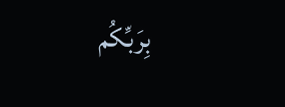بِرَبِّکُم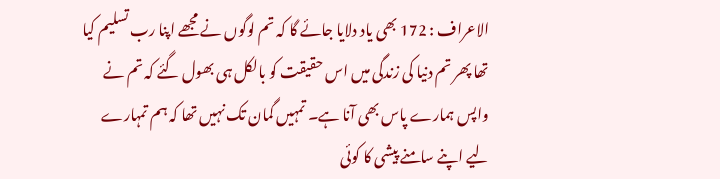الاعراف : 172 بھی یاد دلایا جائے گا کہ تم لوگوں نے مجھے اپنا رب تسلیم کیا تھا پھر تم دنیا کی زندگی میں اس حقیقت کو بالکل ہی بھول گئے کہ تم نے واپس ہمارے پاس بھی آنا ہے۔ تمہیں گمان تک نہیں تھا کہ ہم تمہارے لیے اپنے سامنے پیشی کا کوئی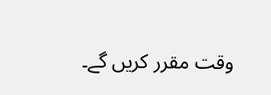وقت مقرر کریں گے۔